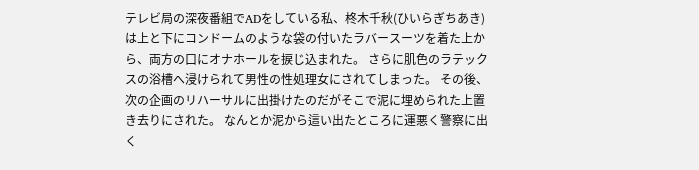テレビ局の深夜番組でADをしている私、柊木千秋(ひいらぎちあき)は上と下にコンドームのような袋の付いたラバースーツを着た上から、両方の口にオナホールを捩じ込まれた。 さらに肌色のラテックスの浴槽へ浸けられて男性の性処理女にされてしまった。 その後、次の企画のリハーサルに出掛けたのだがそこで泥に埋められた上置き去りにされた。 なんとか泥から這い出たところに運悪く警察に出く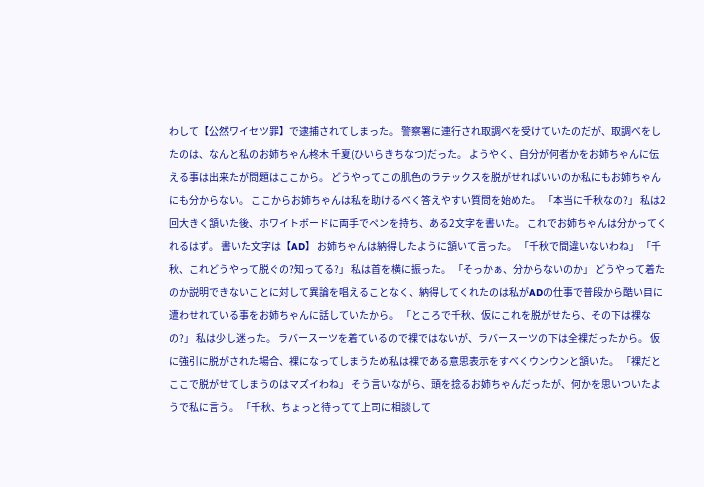わして【公然ワイセツ罪】で逮捕されてしまった。 警察署に連行され取調べを受けていたのだが、取調べをしたのは、なんと私のお姉ちゃん柊木 千夏(ひいらきちなつ)だった。 ようやく、自分が何者かをお姉ちゃんに伝える事は出来たが問題はここから。 どうやってこの肌色のラテックスを脱がせればいいのか私にもお姉ちゃんにも分からない。 ここからお姉ちゃんは私を助けるべく答えやすい質問を始めた。 「本当に千秋なの?」 私は2回大きく頷いた後、ホワイトボードに両手でペンを持ち、ある2文字を書いた。 これでお姉ちゃんは分かってくれるはず。 書いた文字は【AD】 お姉ちゃんは納得したように頷いて言った。 「千秋で間違いないわね」 「千秋、これどうやって脱ぐの?知ってる?」 私は首を横に振った。 「そっかぁ、分からないのか」 どうやって着たのか説明できないことに対して異論を唱えることなく、納得してくれたのは私がADの仕事で普段から酷い目に遭わせれている事をお姉ちゃんに話していたから。 「ところで千秋、仮にこれを脱がせたら、その下は裸なの?」 私は少し迷った。 ラバースーツを着ているので裸ではないが、ラバースーツの下は全裸だったから。 仮に強引に脱がされた場合、裸になってしまうため私は裸である意思表示をすべくウンウンと頷いた。 「裸だとここで脱がせてしまうのはマズイわね」 そう言いながら、頭を捻るお姉ちゃんだったが、何かを思いついたようで私に言う。 「千秋、ちょっと待ってて上司に相談して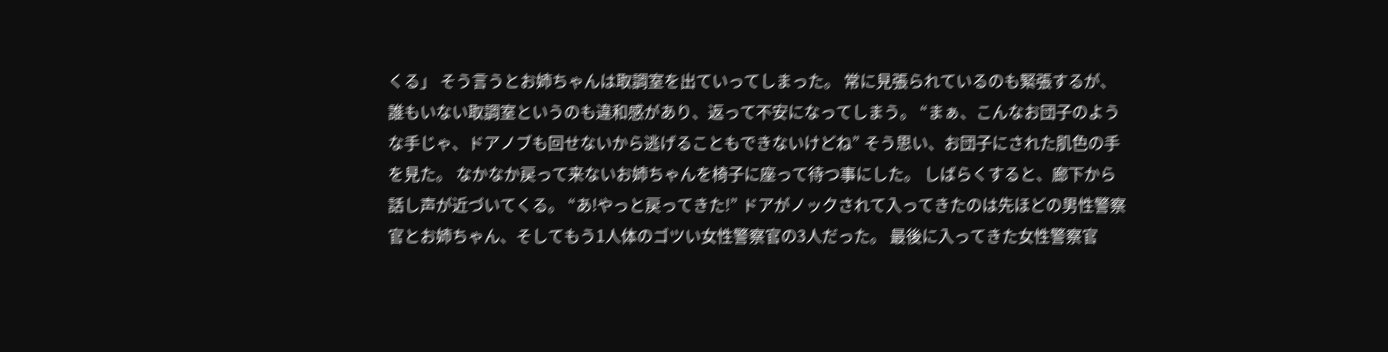くる」 そう言うとお姉ちゃんは取調室を出ていってしまった。 常に見張られているのも緊張するが、誰もいない取調室というのも違和感があり、返って不安になってしまう。 “まぁ、こんなお団子のような手じゃ、ドアノブも回せないから逃げることもできないけどね” そう思い、お団子にされた肌色の手を見た。 なかなか戻って来ないお姉ちゃんを椅子に座って待つ事にした。 しばらくすると、廊下から話し声が近づいてくる。 “あ!やっと戻ってきた!” ドアがノックされて入ってきたのは先ほどの男性警察官とお姉ちゃん、そしてもう1人体のゴツい女性警察官の3人だった。 最後に入ってきた女性警察官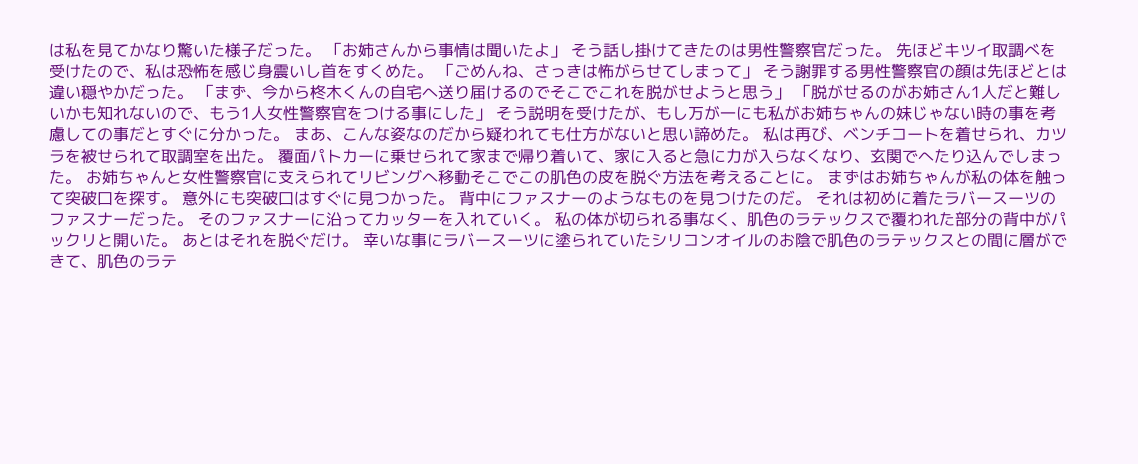は私を見てかなり驚いた様子だった。 「お姉さんから事情は聞いたよ」 そう話し掛けてきたのは男性警察官だった。 先ほどキツイ取調べを受けたので、私は恐怖を感じ身震いし首をすくめた。 「ごめんね、さっきは怖がらせてしまって」 そう謝罪する男性警察官の顔は先ほどとは違い穏やかだった。 「まず、今から柊木くんの自宅へ送り届けるのでそこでこれを脱がせようと思う」 「脱がせるのがお姉さん1人だと難しいかも知れないので、もう1人女性警察官をつける事にした」 そう説明を受けたが、もし万が一にも私がお姉ちゃんの妹じゃない時の事を考慮しての事だとすぐに分かった。 まあ、こんな姿なのだから疑われても仕方がないと思い諦めた。 私は再び、ベンチコートを着せられ、カツラを被せられて取調室を出た。 覆面パトカーに乗せられて家まで帰り着いて、家に入ると急に力が入らなくなり、玄関でへたり込んでしまった。 お姉ちゃんと女性警察官に支えられてリビングへ移動そこでこの肌色の皮を脱ぐ方法を考えることに。 まずはお姉ちゃんが私の体を触って突破口を探す。 意外にも突破口はすぐに見つかった。 背中にファスナーのようなものを見つけたのだ。 それは初めに着たラバースーツのファスナーだった。 そのファスナーに沿ってカッターを入れていく。 私の体が切られる事なく、肌色のラテックスで覆われた部分の背中がパックリと開いた。 あとはそれを脱ぐだけ。 幸いな事にラバースーツに塗られていたシリコンオイルのお陰で肌色のラテックスとの間に層ができて、肌色のラテ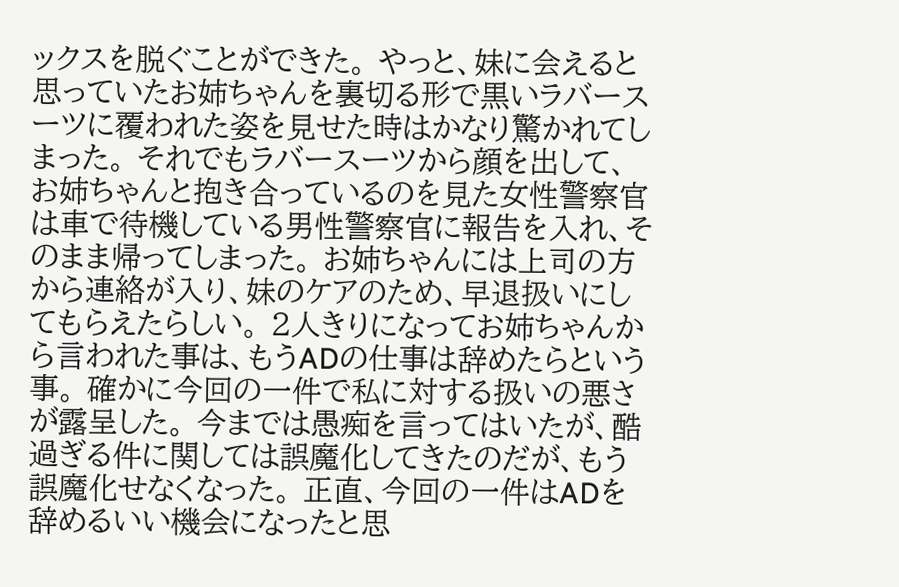ックスを脱ぐことができた。 やっと、妹に会えると思っていたお姉ちゃんを裏切る形で黒いラバースーツに覆われた姿を見せた時はかなり驚かれてしまった。 それでもラバースーツから顔を出して、お姉ちゃんと抱き合っているのを見た女性警察官は車で待機している男性警察官に報告を入れ、そのまま帰ってしまった。 お姉ちゃんには上司の方から連絡が入り、妹のケアのため、早退扱いにしてもらえたらしい。 2人きりになってお姉ちゃんから言われた事は、もうADの仕事は辞めたらという事。 確かに今回の一件で私に対する扱いの悪さが露呈した。 今までは愚痴を言ってはいたが、酷過ぎる件に関しては誤魔化してきたのだが、もう誤魔化せなくなった。 正直、今回の一件はADを辞めるいい機会になったと思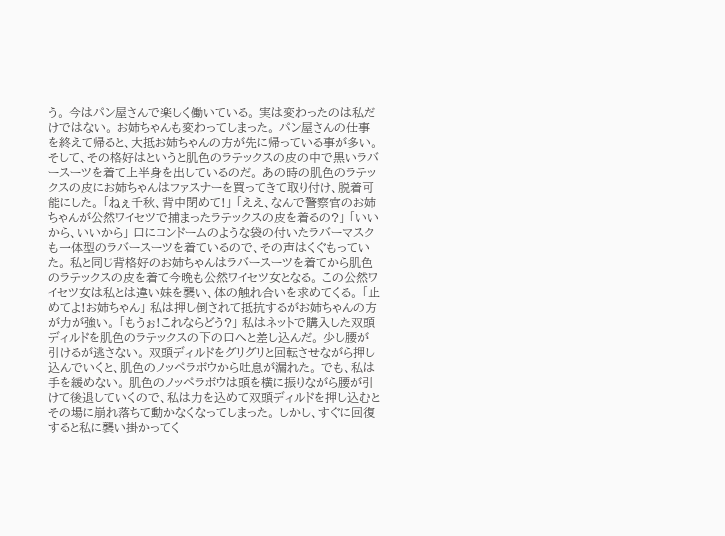う。 今はパン屋さんで楽しく働いている。 実は変わったのは私だけではない。 お姉ちゃんも変わってしまった。 パン屋さんの仕事を終えて帰ると、大抵お姉ちゃんの方が先に帰っている事が多い。 そして、その格好はというと肌色のラテックスの皮の中で黒いラバースーツを着て上半身を出しているのだ。 あの時の肌色のラテックスの皮にお姉ちゃんはファスナーを買ってきて取り付け、脱着可能にした。 「ねぇ千秋、背中閉めて!」 「ええ、なんで警察官のお姉ちゃんが公然ワイセツで捕まったラテックスの皮を着るの?」 「いいから、いいから」 口にコンドームのような袋の付いたラバーマスクも一体型のラバースーツを着ているので、その声はくぐもっていた。 私と同じ背格好のお姉ちゃんはラバースーツを着てから肌色のラテックスの皮を着て今晩も公然ワイセツ女となる。 この公然ワイセツ女は私とは違い妹を襲い、体の触れ合いを求めてくる。 「止めてよ!お姉ちゃん」 私は押し倒されて抵抗するがお姉ちゃんの方が力が強い。 「もうぉ!これならどう?」 私はネットで購入した双頭ディルドを肌色のラテックスの下の口へと差し込んだ。 少し腰が引けるが逃さない。 双頭ディルドをグリグリと回転させながら押し込んでいくと、肌色のノッペラボウから吐息が漏れた。 でも、私は手を緩めない。 肌色のノッペラボウは頭を横に振りながら腰が引けて後退していくので、私は力を込めて双頭ディルドを押し込むとその場に崩れ落ちて動かなくなってしまった。 しかし、すぐに回復すると私に襲い掛かってく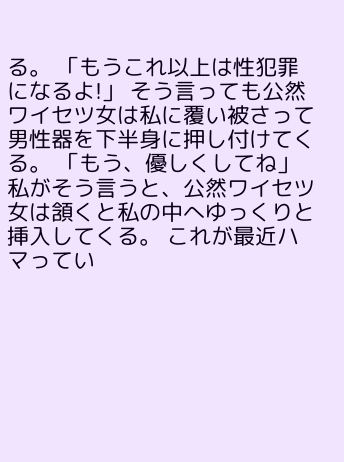る。 「もうこれ以上は性犯罪になるよ!」 そう言っても公然ワイセツ女は私に覆い被さって男性器を下半身に押し付けてくる。 「もう、優しくしてね」 私がそう言うと、公然ワイセツ女は頷くと私の中へゆっくりと挿入してくる。 これが最近ハマってい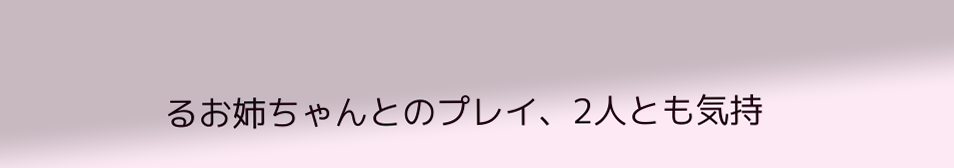るお姉ちゃんとのプレイ、2人とも気持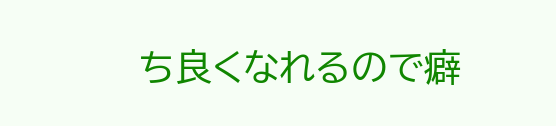ち良くなれるので癖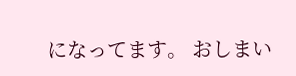になってます。 おしまい